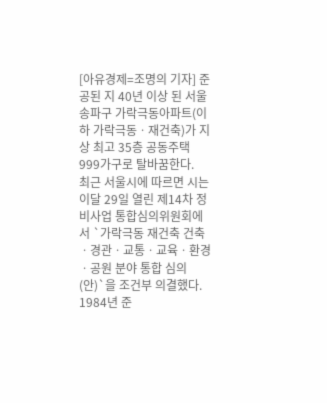[아유경제=조명의 기자] 준공된 지 40년 이상 된 서울 송파구 가락극동아파트(이하 가락극동ㆍ재건축)가 지상 최고 35층 공동주택 999가구로 탈바꿈한다.
최근 서울시에 따르면 시는 이달 29일 열린 제14차 정비사업 통합심의위원회에서 `가락극동 재건축 건축ㆍ경관ㆍ교통ㆍ교육ㆍ환경ㆍ공원 분야 통합 심의(안)`을 조건부 의결했다.
1984년 준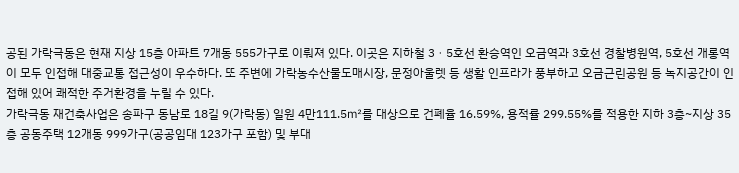공된 가락극동은 현재 지상 15층 아파트 7개동 555가구로 이뤄져 있다. 이곳은 지하철 3ㆍ5호선 환승역인 오금역과 3호선 경찰병원역, 5호선 개롱역이 모두 인접해 대중교통 접근성이 우수하다. 또 주변에 가락농수산물도매시장, 문정아울렛 등 생활 인프라가 풍부하고 오금근린공원 등 녹지공간이 인접해 있어 쾌적한 주거환경을 누릴 수 있다.
가락극동 재건축사업은 송파구 동남로 18길 9(가락동) 일원 4만111.5㎡를 대상으로 건폐율 16.59%, 용적률 299.55%를 적용한 지하 3층~지상 35층 공동주택 12개동 999가구(공공임대 123가구 포함) 및 부대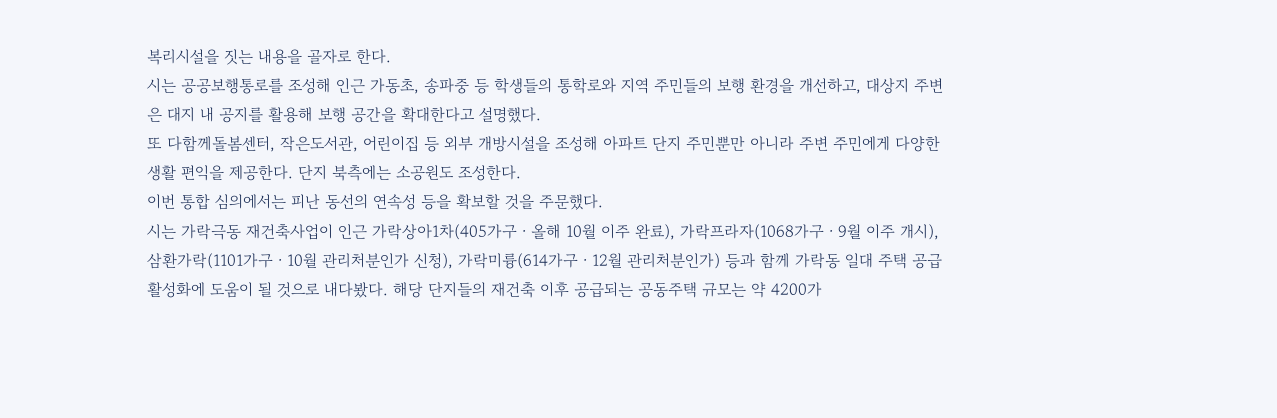복리시설을 짓는 내용을 골자로 한다.
시는 공공보행통로를 조성해 인근 가동초, 송파중 등 학생들의 통학로와 지역 주민들의 보행 환경을 개선하고, 대상지 주변은 대지 내 공지를 활용해 보행 공간을 확대한다고 설명했다.
또 다함께돌봄센터, 작은도서관, 어린이집 등 외부 개방시설을 조성해 아파트 단지 주민뿐만 아니라 주변 주민에게 다양한 생활 편익을 제공한다. 단지 북측에는 소공원도 조성한다.
이번 통합 심의에서는 피난 동선의 연속성 등을 확보할 것을 주문했다.
시는 가락극동 재건축사업이 인근 가락상아1차(405가구ㆍ올해 10월 이주 완료), 가락프라자(1068가구ㆍ9월 이주 개시), 삼환가락(1101가구ㆍ10월 관리처분인가 신청), 가락미륭(614가구ㆍ12월 관리처분인가) 등과 함께 가락동 일대 주택 공급 활성화에 도움이 될 것으로 내다봤다. 해당 단지들의 재건축 이후 공급되는 공동주택 규모는 약 4200가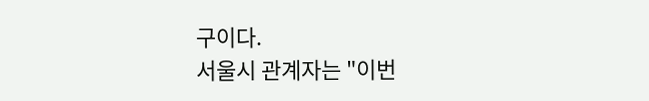구이다.
서울시 관계자는 "이번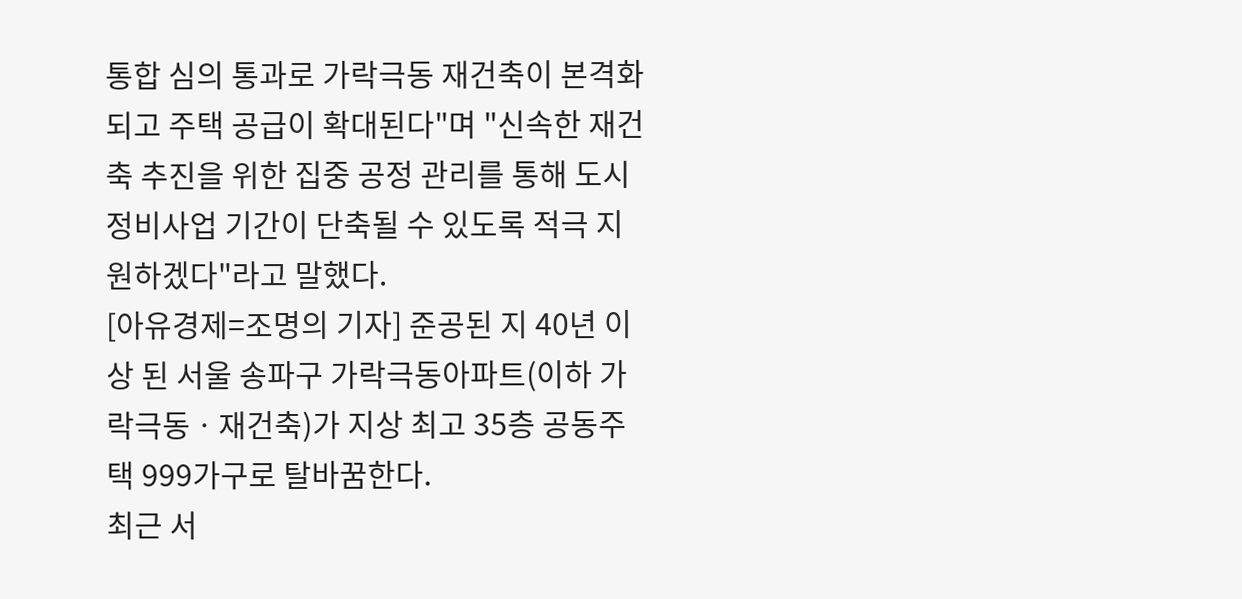통합 심의 통과로 가락극동 재건축이 본격화되고 주택 공급이 확대된다"며 "신속한 재건축 추진을 위한 집중 공정 관리를 통해 도시정비사업 기간이 단축될 수 있도록 적극 지원하겠다"라고 말했다.
[아유경제=조명의 기자] 준공된 지 40년 이상 된 서울 송파구 가락극동아파트(이하 가락극동ㆍ재건축)가 지상 최고 35층 공동주택 999가구로 탈바꿈한다.
최근 서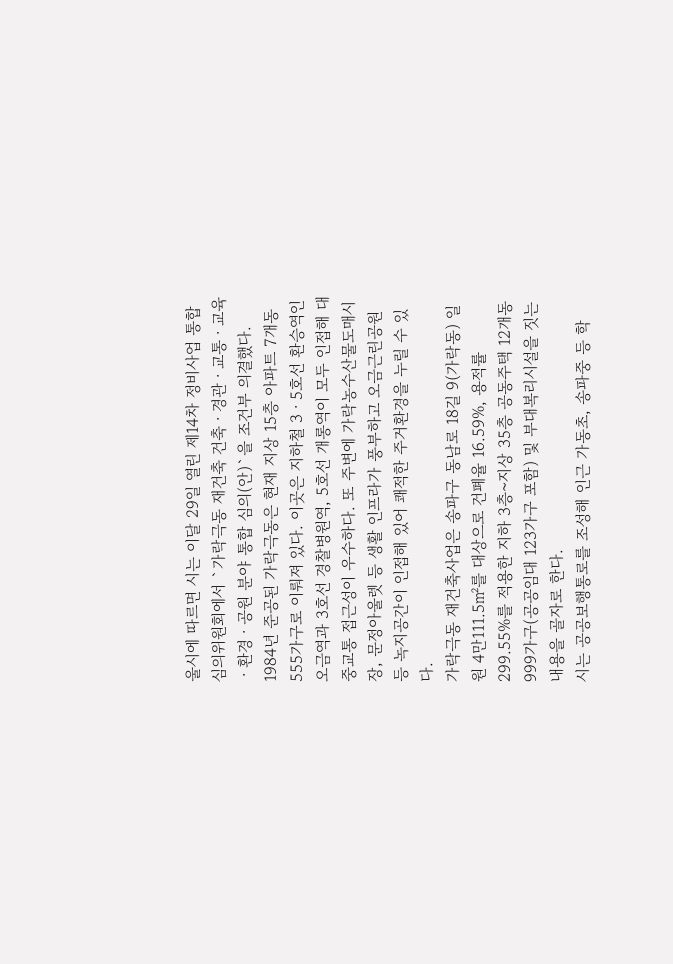울시에 따르면 시는 이달 29일 열린 제14차 정비사업 통합심의위원회에서 `가락극동 재건축 건축ㆍ경관ㆍ교통ㆍ교육ㆍ환경ㆍ공원 분야 통합 심의(안)`을 조건부 의결했다.
1984년 준공된 가락극동은 현재 지상 15층 아파트 7개동 555가구로 이뤄져 있다. 이곳은 지하철 3ㆍ5호선 환승역인 오금역과 3호선 경찰병원역, 5호선 개롱역이 모두 인접해 대중교통 접근성이 우수하다. 또 주변에 가락농수산물도매시장, 문정아울렛 등 생활 인프라가 풍부하고 오금근린공원 등 녹지공간이 인접해 있어 쾌적한 주거환경을 누릴 수 있다.
가락극동 재건축사업은 송파구 동남로 18길 9(가락동) 일원 4만111.5㎡를 대상으로 건폐율 16.59%, 용적률 299.55%를 적용한 지하 3층~지상 35층 공동주택 12개동 999가구(공공임대 123가구 포함) 및 부대복리시설을 짓는 내용을 골자로 한다.
시는 공공보행통로를 조성해 인근 가동초, 송파중 등 학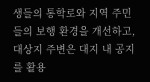생들의 통학로와 지역 주민들의 보행 환경을 개선하고, 대상지 주변은 대지 내 공지를 활용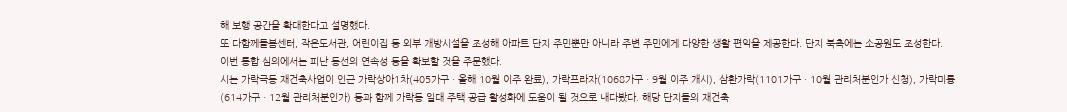해 보행 공간을 확대한다고 설명했다.
또 다함께돌봄센터, 작은도서관, 어린이집 등 외부 개방시설을 조성해 아파트 단지 주민뿐만 아니라 주변 주민에게 다양한 생활 편익을 제공한다. 단지 북측에는 소공원도 조성한다.
이번 통합 심의에서는 피난 동선의 연속성 등을 확보할 것을 주문했다.
시는 가락극동 재건축사업이 인근 가락상아1차(405가구ㆍ올해 10월 이주 완료), 가락프라자(1068가구ㆍ9월 이주 개시), 삼환가락(1101가구ㆍ10월 관리처분인가 신청), 가락미륭(614가구ㆍ12월 관리처분인가) 등과 함께 가락동 일대 주택 공급 활성화에 도움이 될 것으로 내다봤다. 해당 단지들의 재건축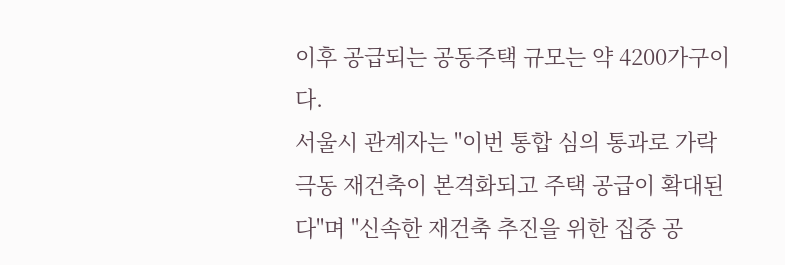이후 공급되는 공동주택 규모는 약 4200가구이다.
서울시 관계자는 "이번 통합 심의 통과로 가락극동 재건축이 본격화되고 주택 공급이 확대된다"며 "신속한 재건축 추진을 위한 집중 공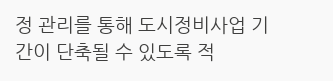정 관리를 통해 도시정비사업 기간이 단축될 수 있도록 적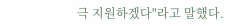극 지원하겠다"라고 말했다.